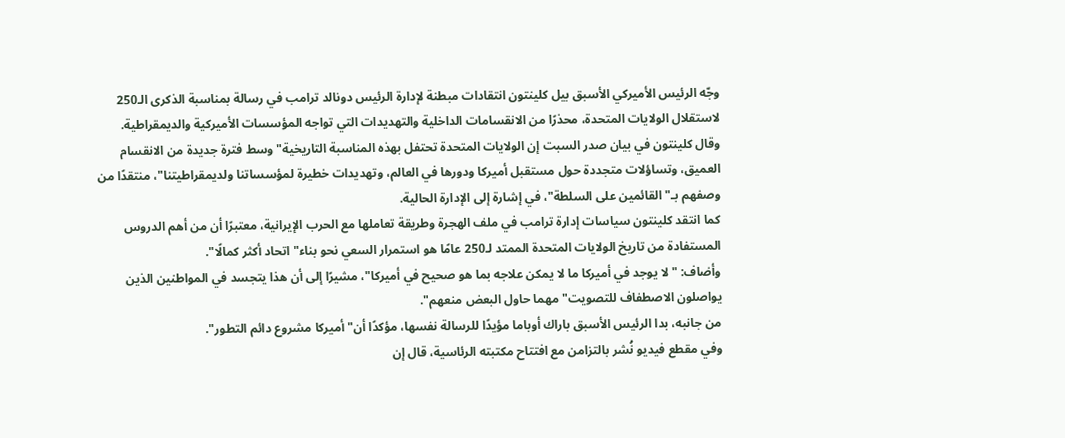وجّه الرئيس الأميركي الأسبق بيل كلينتون انتقادات مبطنة لإدارة الرئيس دونالد ترامب في رسالة بمناسبة الذكرى الـ250 لاستقلال الولايات المتحدة، محذرًا من الانقسامات الداخلية والتهديدات التي تواجه المؤسسات الأميركية والديمقراطية.
وقال كلينتون في بيان صدر السبت إن الولايات المتحدة تحتفل بهذه المناسبة التاريخية" وسط فترة جديدة من الانقسام العميق، وتساؤلات متجددة حول مستقبل أميركا ودورها في العالم، وتهديدات خطيرة لمؤسساتنا ولديمقراطيتنا"، منتقدًا من وصفهم بـ" القائمين على السلطة"، في إشارة إلى الإدارة الحالية.
كما انتقد كلينتون سياسات إدارة ترامب في ملف الهجرة وطريقة تعاملها مع الحرب الإيرانية، معتبرًا أن من أهم الدروس المستفادة من تاريخ الولايات المتحدة الممتد لـ250 عامًا هو استمرار السعي نحو بناء" اتحاد أكثر كمالًا".
وأضاف: " لا يوجد في أميركا ما لا يمكن علاجه بما هو صحيح في أميركا"، مشيرًا إلى أن هذا يتجسد في المواطنين الذين يواصلون الاصطفاف للتصويت" مهما حاول البعض منعهم".
من جانبه، بدا الرئيس الأسبق باراك أوباما مؤيدًا للرسالة نفسها، مؤكدًا أن" أميركا مشروع دائم التطور".
وفي مقطع فيديو نُشر بالتزامن مع افتتاح مكتبته الرئاسية، قال إن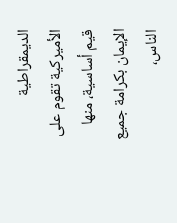الديمقراطية الأميركية تقوم على قيم أساسية، منها الإيمان بكرامة جميع الناس،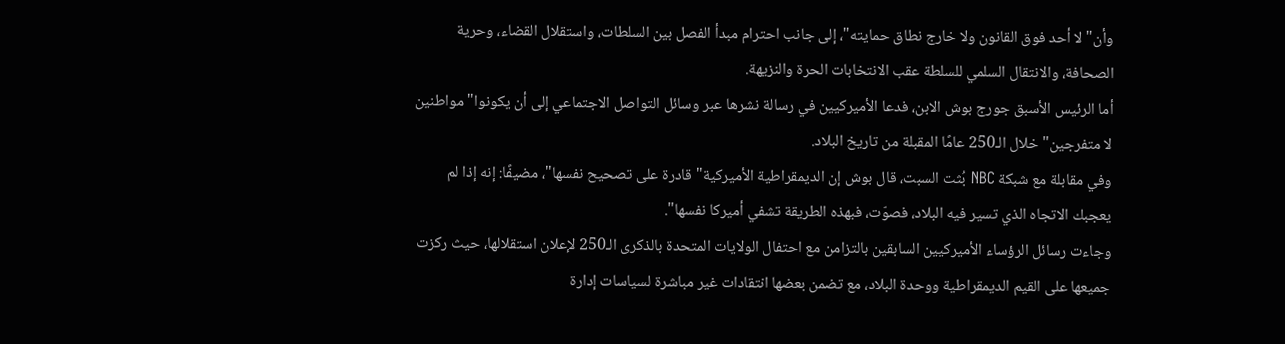وأن" لا أحد فوق القانون ولا خارج نطاق حمايته"، إلى جانب احترام مبدأ الفصل بين السلطات، واستقلال القضاء، وحرية الصحافة، والانتقال السلمي للسلطة عقب الانتخابات الحرة والنزيهة.
أما الرئيس الأسبق جورج بوش الابن، فدعا الأميركيين في رسالة نشرها عبر وسائل التواصل الاجتماعي إلى أن يكونوا" مواطنين لا متفرجين" خلال الـ250 عامًا المقبلة من تاريخ البلاد.
وفي مقابلة مع شبكة NBC بُثت السبت، قال بوش إن الديمقراطية الأميركية" قادرة على تصحيح نفسها"، مضيفًا: إنه إذا لم يعجبك الاتجاه الذي تسير فيه البلاد، فصوّت، فبهذه الطريقة تشفي أميركا نفسها".
وجاءت رسائل الرؤساء الأميركيين السابقين بالتزامن مع احتفال الولايات المتحدة بالذكرى الـ250 لإعلان استقلالها، حيث ركزت جميعها على القيم الديمقراطية ووحدة البلاد، مع تضمن بعضها انتقادات غير مباشرة لسياسات إدارة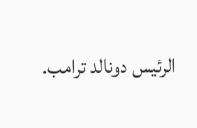الرئيس دونالد ترامب.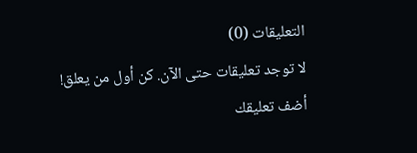التعليقات (0)
لا توجد تعليقات حتى الآن. كن أول من يعلق!
أضف تعليقك